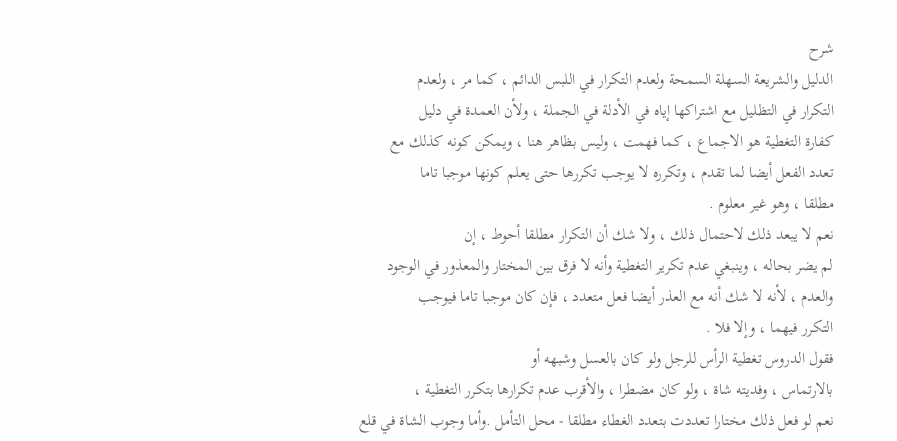شرح
الدليل والشريعة السهلة السمحة ولعدم التكرار في اللبس الدائم ، كما مر ، ولعدم
التكرار في التظليل مع اشتراكها إياه في الأدلة في الجملة ، ولأن العمدة في دليل
كفارة التغطية هو الاجماع ، كما فهمت ، وليس بظاهر هنا ، ويمكن كونه كذلك مع
تعدد الفعل أيضا لما تقدم ، وتكرره لا يوجب تكررها حتى يعلم كونها موجبا تاما
مطلقا ، وهو غير معلوم .
نعم لا يبعد ذلك لاحتمال ذلك ، ولا شك أن التكرار مطلقا أحوط ، إن
لم يضر بحاله ، وينبغي عدم تكرير التغطية وأنه لا فرق بين المختار والمعذور في الوجود
والعدم ، لأنه لا شك أنه مع العذر أيضا فعل متعدد ، فإن كان موجبا تاما فيوجب
التكرر فيهما ، وإلا فلا .
فقول الدروس تغطية الرأس للرجل ولو كان بالعسل وشبهه أو
بالارتماس ، وفديته شاة ، ولو كان مضطرا ، والأقرب عدم تكرارها بتكرر التغطية ،
نعم لو فعل ذلك مختارا تعددت بتعدد الغطاء مطلقا - محل التأمل .وأما وجوب الشاة في قلع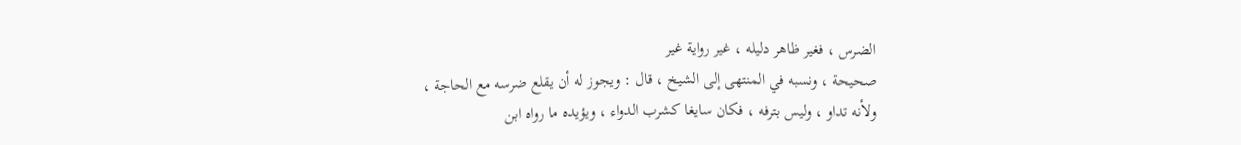الضرس ، فغير ظاهر دليله ، غير رواية غير
صحيحة ، ونسبه في المنتهى إلى الشيخ ، قال : ويجوز له أن يقلع ضرسه مع الحاجة ،
ولأنه تداو ، وليس بترفه ، فكان سايغا كشرب الدواء ، ويؤيده ما رواه ابن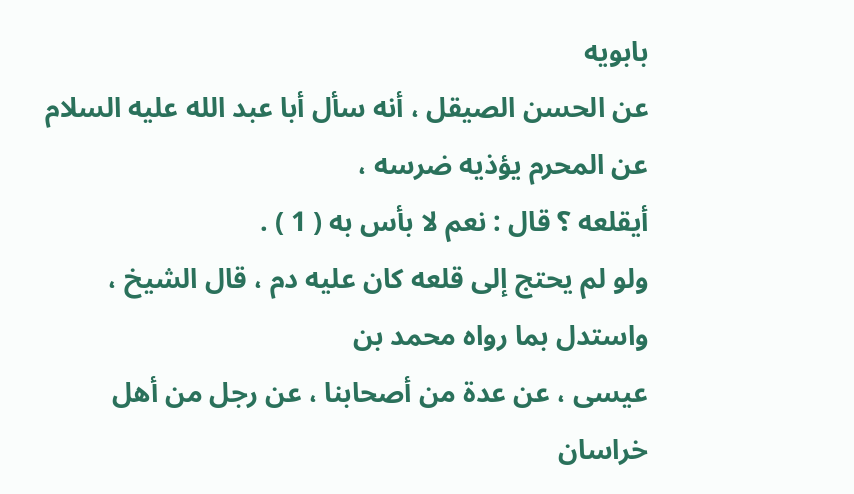بابويه
عن الحسن الصيقل ، أنه سأل أبا عبد الله عليه السلام عن المحرم يؤذيه ضرسه ،
أيقلعه ؟ قال : نعم لا بأس به ( 1 ) .
ولو لم يحتج إلى قلعه كان عليه دم ، قال الشيخ ، واستدل بما رواه محمد بن
عيسى ، عن عدة من أصحابنا ، عن رجل من أهل خراسان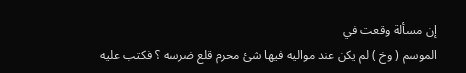إن مسألة وقعت في
الموسم ( وخ ) لم يكن عند مواليه فيها شئ محرم قلع ضرسه ؟ فكتب عليه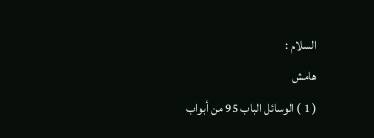السلام :
هامش
( 1 ) الوسائل الباب 95 من أبواب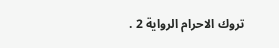تروك الاحرام الرواية 2 .